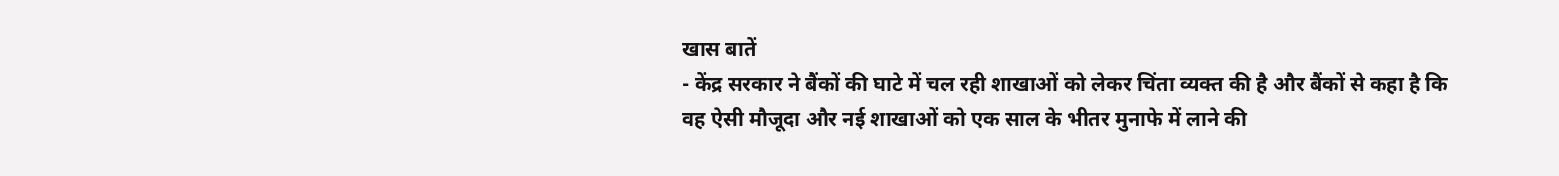खास बातें
- केंद्र सरकार ने बैंकों की घाटे में चल रही शाखाओं को लेकर चिंता व्यक्त की है और बैंकों से कहा है कि वह ऐसी मौजूदा और नई शाखाओं को एक साल के भीतर मुनाफे में लाने की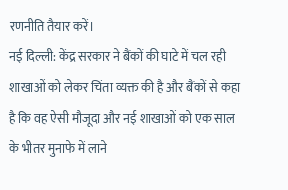रणनीति तैयार करें।
नई दिल्ली: केंद्र सरकार ने बैंकों की घाटे में चल रही शाखाओं को लेकर चिंता व्यक्त की है और बैंकों से कहा है कि वह ऐसी मौजूदा और नई शाखाओं को एक साल के भीतर मुनाफे में लाने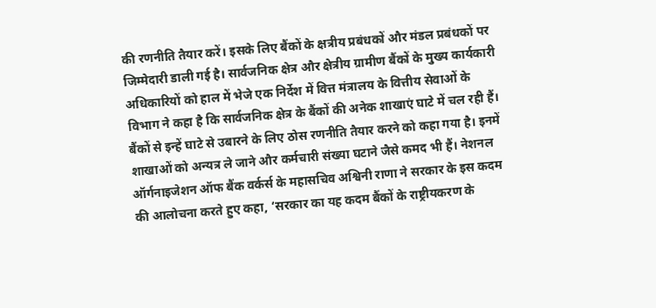की रणनीति तैयार करें। इसके लिए बैंकों के क्षत्रीय प्रबंधकों और मंडल प्रबंधकों पर जिम्मेदारी डाली गई है। सार्वजनिक क्षेत्र और क्षेत्रीय ग्रामीण बैंकों के मुख्य कार्यकारी अधिकारियों को हाल में भेजे एक निर्देश में वित्त मंत्रालय के वित्तीय सेवाओं के विभाग ने कहा है कि सार्वजनिक क्षेत्र के बैंकों की अनेक शाखाएं घाटे में चल रही हैं।
बैंकों से इन्हें घाटे से उबारने के लिए ठोस रणनीति तैयार करने को कहा गया है। इनमें शाखाओं को अन्यत्र ले जाने और कर्मचारी संख्या घटाने जैसे कमद भी हैं। नेशनल ऑर्गनाइजेशन ऑफ बैंक वर्कर्स के महासचिव अश्विनी राणा ने सरकार के इस कदम की आलोचना करते हुए कहा, ‘सरकार का यह कदम बैंकों के राष्ट्रीयकरण के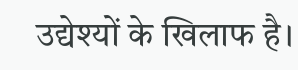उद्येश्यों के खिलाफ है।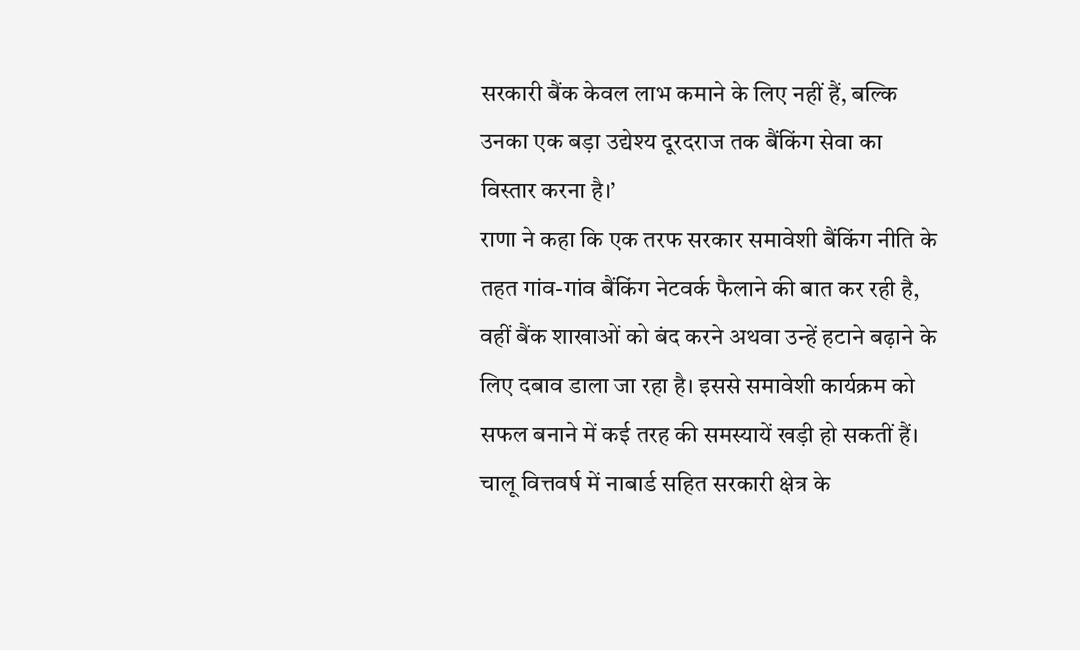सरकारी बैंक केवल लाभ कमाने के लिए नहीं हैं, बल्कि उनका एक बड़ा उद्येश्य दूरदराज तक बैंकिंग सेवा का विस्तार करना है।’
राणा ने कहा कि एक तरफ सरकार समावेशी बैंकिंग नीति के तहत गांव-गांव बैंकिंग नेटवर्क फैलाने की बात कर रही है, वहीं बैंक शाखाओं को बंद करने अथवा उन्हें हटाने बढ़ाने के लिए दबाव डाला जा रहा है। इससे समावेशी कार्यक्रम को सफल बनाने में कई तरह की समस्यायें खड़ी हो सकतीं हैं।
चालू वित्तवर्ष में नाबार्ड सहित सरकारी क्षेत्र के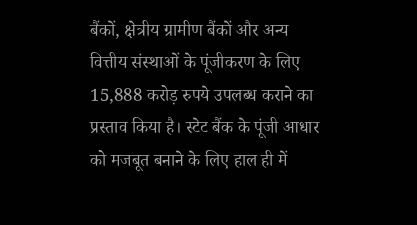बैंकों, क्षेत्रीय ग्रामीण बैंकों और अन्य वित्तीय संस्थाओं के पूंजीकरण के लिए 15,888 करोड़ रुपये उपलब्ध कराने का प्रस्ताव किया है। स्टेट बैंक के पूंजी आधार को मजबूत बनाने के लिए हाल ही में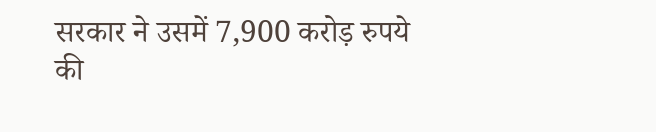सरकार ने उसमें 7,900 करोड़ रुपये की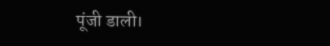पूंजी डाली।